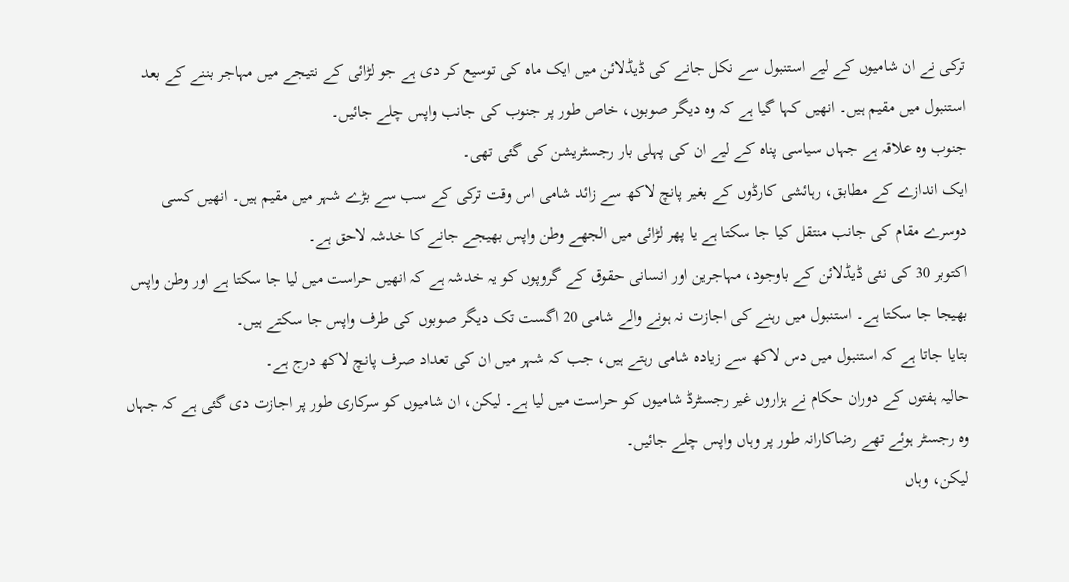ترکی نے ان شامیوں کے لیے استنبول سے نکل جانے کی ڈیڈلائن میں ایک ماہ کی توسیع کر دی ہے جو لڑائی کے نتیجے میں مہاجر بننے کے بعد استنبول میں مقیم ہیں۔ انھیں کہا گیا ہے کہ وہ دیگر صوبوں، خاص طور پر جنوب کی جانب واپس چلے جائیں۔
جنوب وہ علاقہ ہے جہاں سیاسی پناہ کے لیے ان کی پہلی بار رجسٹریشن کی گئی تھی۔
ایک اندازے کے مطابق، رہائشی کارڈوں کے بغیر پانچ لاکھ سے زائد شامی اس وقت ترکی کے سب سے بڑے شہر میں مقیم ہیں۔ انھیں کسی دوسرے مقام کی جانب منتقل کیا جا سکتا ہے یا پھر لڑائی میں الجھے وطن واپس بھیجے جانے کا خدشہ لاحق ہے۔
اکتوبر 30 کی نئی ڈیڈلائن کے باوجود، مہاجرین اور انسانی حقوق کے گروپوں کو یہ خدشہ ہے کہ انھیں حراست میں لیا جا سکتا ہے اور وطن واپس بھیجا جا سکتا ہے۔ استنبول میں رہنے کی اجازت نہ ہونے والے شامی 20 اگست تک دیگر صوبوں کی طرف واپس جا سکتے ہیں۔
بتایا جاتا ہے کہ استنبول میں دس لاکھ سے زیادہ شامی رہتے ہیں، جب کہ شہر میں ان کی تعداد صرف پانچ لاکھ درج ہے۔
حالیہ ہفتوں کے دوران حکام نے ہزاروں غیر رجسٹرڈ شامیوں کو حراست میں لیا ہے۔ لیکن، ان شامیوں کو سرکاری طور پر اجازت دی گئی ہے کہ جہاں وہ رجسٹر ہوئے تھے رضاکارانہ طور پر وہاں واپس چلے جائیں۔
لیکن، وہاں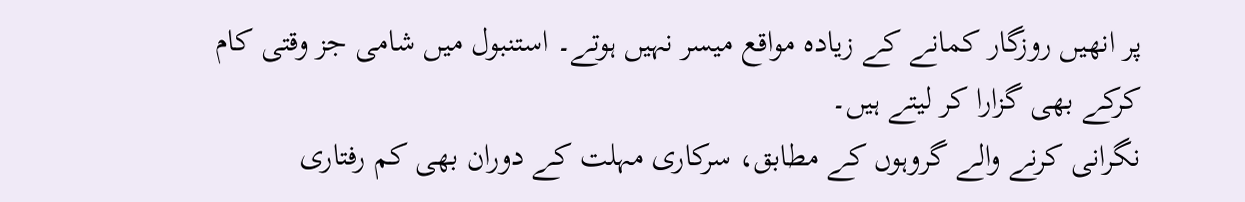پر انھیں روزگار کمانے کے زیادہ مواقع میسر نہیں ہوتے۔ استنبول میں شامی جز وقتی کام کرکے بھی گزارا کر لیتے ہیں۔
نگرانی کرنے والے گروہوں کے مطابق، سرکاری مہلت کے دوران بھی کم رفتاری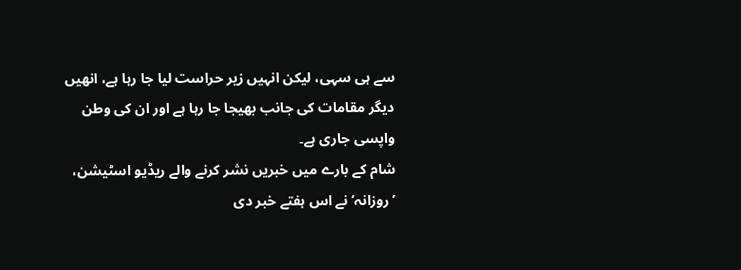سے ہی سہی، لیکن انہیں زیر حراست لیا جا رہا ہے، انھیں دیگر مقامات کی جانب بھیجا جا رہا ہے اور ان کی وطن واپسی جاری ہے۔
شام کے بارے میں خبریں نشر کرنے والے ریڈیو اسٹیشن، ’روزانہ‘ نے اس ہفتے خبر دی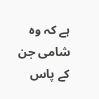ہے کہ وہ شامی جن کے پاس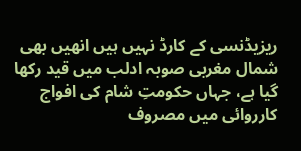ریزیڈنسی کے کارڈ نہیں ہیں انھیں بھی شمال مغربی صوبہ ادلب میں قید رکھا گیا ہے، جہاں حکومتِ شام کی افواج کارروائی میں مصروف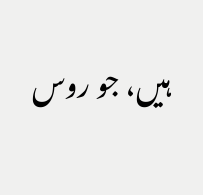ہیں، جو روس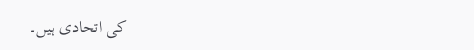کی اتحادی ہیں۔